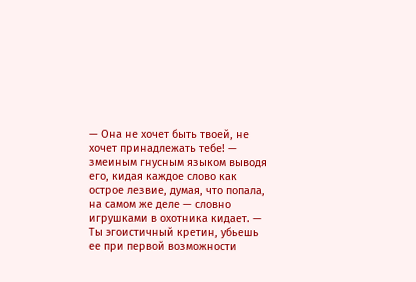— Она не хочет быть твоей, не хочет принадлежать тебе! — змеиным гнусным языком выводя его, кидая каждое слово как острое лезвие, думая, что попала, на самом же деле — словно игрушками в охотника кидает. — Ты эгоистичный кретин, убьешь ее при первой возможности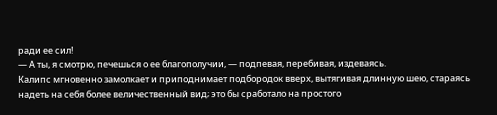ради ее сил!
— А ты, я смотрю, печешься о ее благополучии, — подпевая, перебивая, издеваясь.
Калипс мгновенно замолкает и приподнимает подбородок вверх, вытягивая длинную шею, стараясь надеть на себя более величественный вид; это бы сработало на простого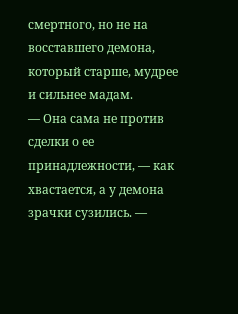смертного, но не на восставшего демона, который старше, мудрее и сильнее мадам.
— Она сама не против сделки о ее принадлежности, — как хвастается, а у демона зрачки сузились. —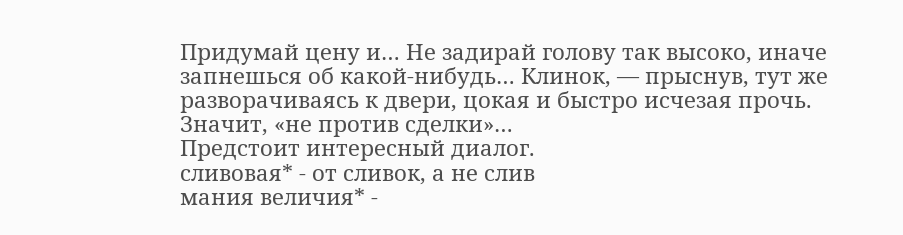Придумай цену и… Не задирай голову так высоко, иначе запнешься об какой-нибудь… Клинок, — прыснув, тут же разворачиваясь к двери, цокая и быстро исчезая прочь.
Значит, «не против сделки»…
Предстоит интересный диалог.
сливовая* - от сливок, а не слив
мания величия* -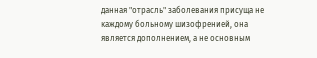данная "отрасль" заболевания присуща не каждому больному шизофренией, она является дополнением, а не основным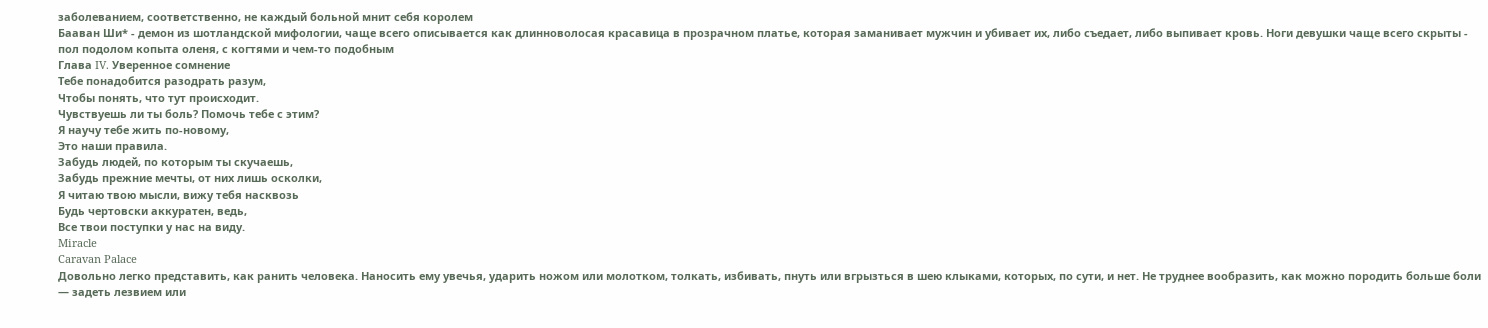заболеванием, соответственно, не каждый больной мнит себя королем
Бааван Ши* - демон из шотландской мифологии, чаще всего описывается как длинноволосая красавица в прозрачном платье, которая заманивает мужчин и убивает их, либо съедает, либо выпивает кровь. Ноги девушки чаще всего скрыты - пол подолом копыта оленя, с когтями и чем-то подобным
Глава IV. Уверенное сомнение
Тебе понадобится разодрать разум,
Чтобы понять, что тут происходит.
Чувствуешь ли ты боль? Помочь тебе с этим?
Я научу тебе жить по-новому,
Это наши правила.
Забудь людей, по которым ты скучаешь,
Забудь прежние мечты, от них лишь осколки,
Я читаю твою мысли, вижу тебя насквозь
Будь чертовски аккуратен, ведь,
Все твои поступки у нас на виду.
Miracle
Caravan Palace
Довольно легко представить, как ранить человека. Наносить ему увечья, ударить ножом или молотком, толкать, избивать, пнуть или вгрызться в шею клыками, которых, по сути, и нет. Не труднее вообразить, как можно породить больше боли — задеть лезвием или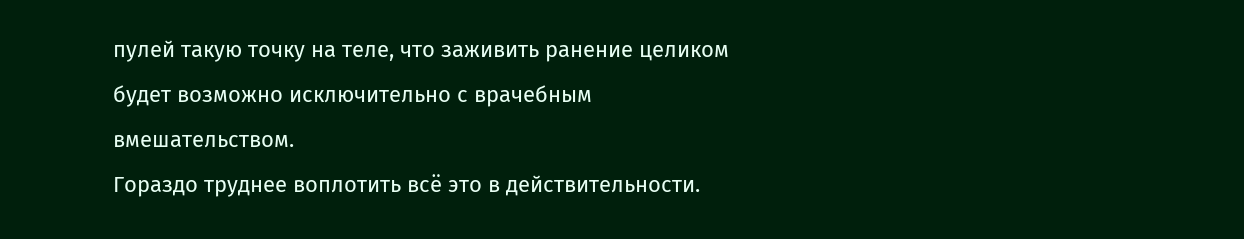пулей такую точку на теле, что заживить ранение целиком будет возможно исключительно с врачебным вмешательством.
Гораздо труднее воплотить всё это в действительности.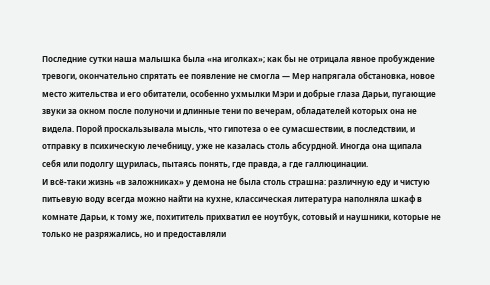Последние сутки наша малышка была «на иголках»; как бы не отрицала явное пробуждение тревоги, окончательно спрятать ее появление не смогла — Мер напрягала обстановка, новое место жительства и его обитатели, особенно ухмылки Мэри и добрые глаза Дарьи, пугающие звуки за окном после полуночи и длинные тени по вечерам, обладателей которых она не видела. Порой проскальзывала мысль, что гипотеза о ее сумасшествии, в последствии, и отправку в психическую лечебницу, уже не казалась столь абсурдной. Иногда она щипала себя или подолгу щурилась, пытаясь понять, где правда, а где галлюцинации.
И всё-таки жизнь «в заложниках» у демона не была столь страшна: различную еду и чистую питьевую воду всегда можно найти на кухне, классическая литература наполняла шкаф в комнате Дарьи, к тому же, похититель прихватил ее ноутбук, сотовый и наушники, которые не только не разряжались, но и предоставляли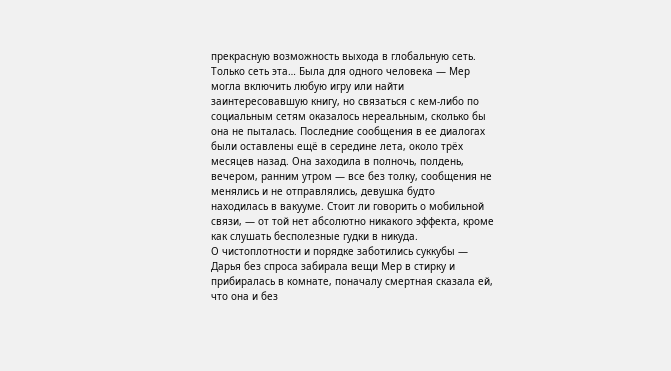прекрасную возможность выхода в глобальную сеть. Только сеть эта… Была для одного человека — Мер могла включить любую игру или найти заинтересовавшую книгу, но связаться с кем-либо по социальным сетям оказалось нереальным, сколько бы она не пыталась. Последние сообщения в ее диалогах были оставлены ещё в середине лета, около трёх месяцев назад. Она заходила в полночь, полдень, вечером, ранним утром — все без толку, сообщения не менялись и не отправлялись, девушка будто находилась в вакууме. Стоит ли говорить о мобильной связи, — от той нет абсолютно никакого эффекта, кроме как слушать бесполезные гудки в никуда.
О чистоплотности и порядке заботились суккубы — Дарья без спроса забирала вещи Мер в стирку и прибиралась в комнате, поначалу смертная сказала ей, что она и без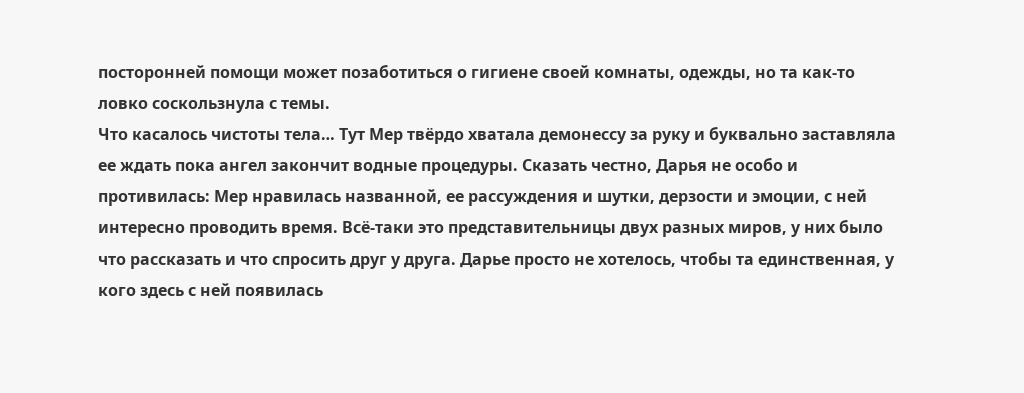посторонней помощи может позаботиться о гигиене своей комнаты, одежды, но та как-то ловко соскользнула с темы.
Что касалось чистоты тела… Тут Мер твёрдо хватала демонессу за руку и буквально заставляла ее ждать пока ангел закончит водные процедуры. Сказать честно, Дарья не особо и противилась: Мер нравилась названной, ее рассуждения и шутки, дерзости и эмоции, с ней интересно проводить время. Всё-таки это представительницы двух разных миров, у них было что рассказать и что спросить друг у друга. Дарье просто не хотелось, чтобы та единственная, у кого здесь с ней появилась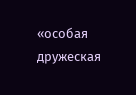«особая дружеская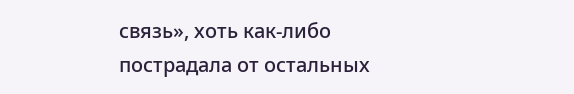связь», хоть как-либо пострадала от остальных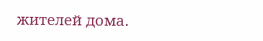жителей дома.